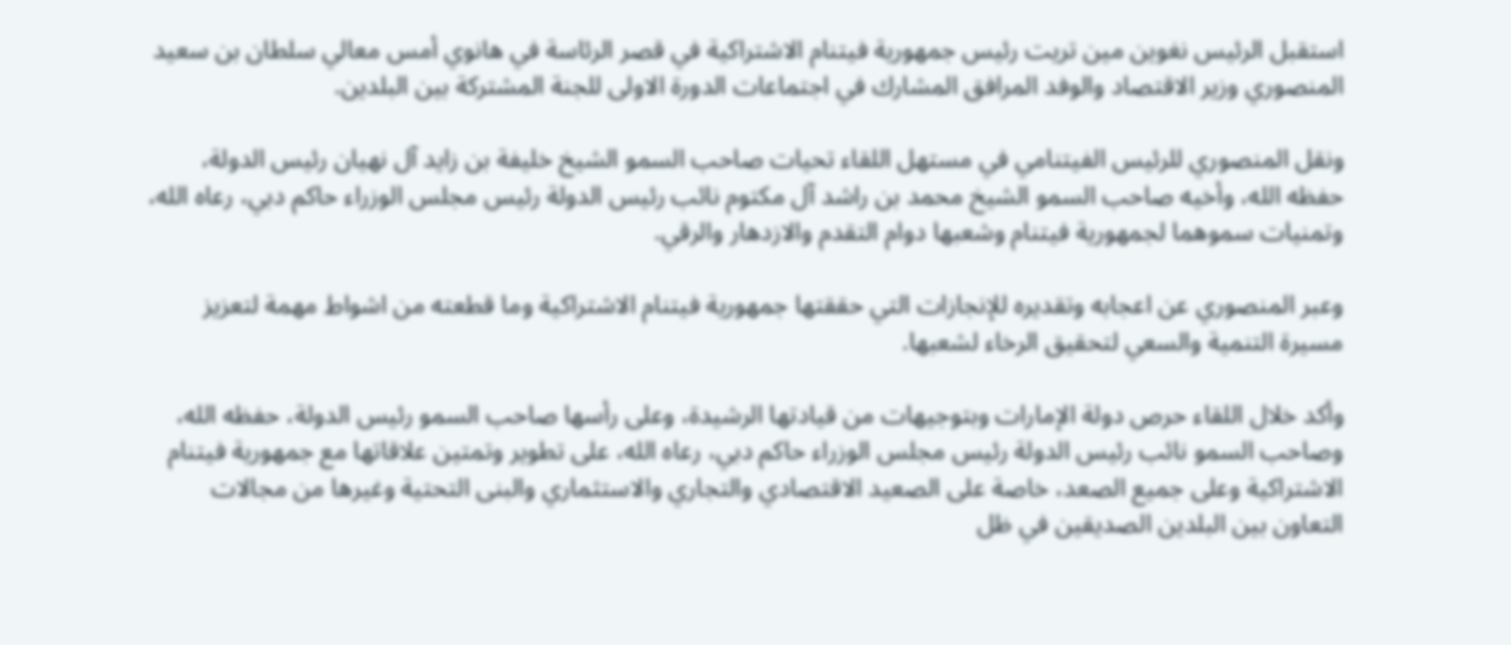استقبل الرئيس نغوين مين تريت رئيس جمهورية فيتنام الاشتراكية في قصر الرئاسة في هانوي أمس معالي سلطان بن سعيد المنصوري وزير الاقتصاد والوفد المرافق المشارك في اجتماعات الدورة الاولى للجنة المشتركة بين البلدين.

ونقل المنصوري للرئيس الفيتنامي في مستهل اللقاء تحيات صاحب السمو الشيخ خليفة بن زايد آل نهيان رئيس الدولة، حفظه الله، وأخيه صاحب السمو الشيخ محمد بن راشد آل مكتوم نائب رئيس الدولة رئيس مجلس الوزراء حاكم دبي، رعاه الله، وتمنيات سموهما لجمهورية فيتنام وشعبها دوام التقدم والازدهار والرقي.

وعبر المنصوري عن اعجابه وتقديره للإنجازات التي حققتها جمهورية فيتنام الاشتراكية وما قطعته من اشواط مهمة لتعزيز مسيرة التنمية والسعي لتحقيق الرخاء لشعبها.

وأكد خلال اللقاء حرص دولة الإمارات وبتوجيهات من قيادتها الرشيدة، وعلى رأسها صاحب السمو رئيس الدولة، حفظه الله، وصاحب السمو نائب رئيس الدولة رئيس مجلس الوزراء حاكم دبي، رعاه الله، على تطوير وتمتين علاقاتها مع جمهورية فيتنام الاشتراكية وعلى جميع الصعد، خاصة على الصعيد الاقتصادي والتجاري والاستثماري والبنى التحتية وغيرها من مجالات التعاون بين البلدين الصديقين في ظل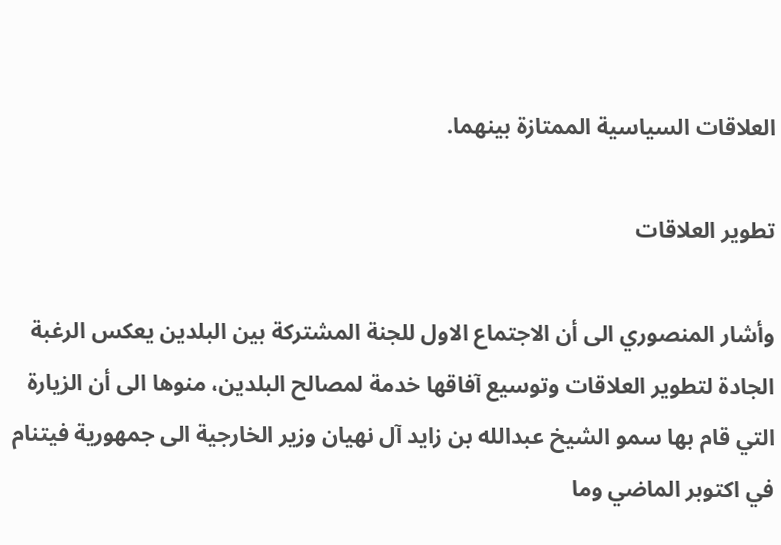العلاقات السياسية الممتازة بينهما.

تطوير العلاقات

وأشار المنصوري الى أن الاجتماع الاول للجنة المشتركة بين البلدين يعكس الرغبة الجادة لتطوير العلاقات وتوسيع آفاقها خدمة لمصالح البلدين، منوها الى أن الزيارة التي قام بها سمو الشيخ عبدالله بن زايد آل نهيان وزير الخارجية الى جمهورية فيتنام في اكتوبر الماضي وما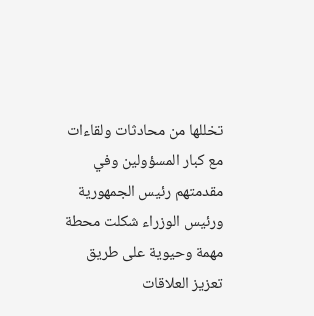تخللها من محادثات ولقاءات مع كبار المسؤولين وفي مقدمتهم رئيس الجمهورية ورئيس الوزراء شكلت محطة مهمة وحيوية على طريق تعزيز العلاقات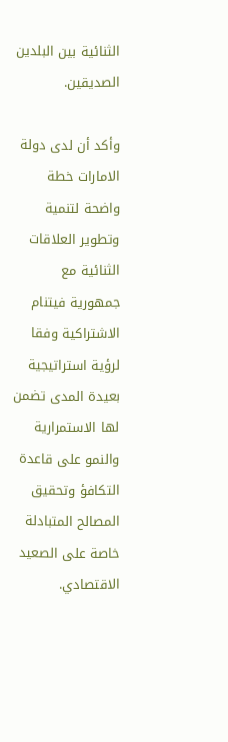الثنائية بين البلدين الصديقين.

وأكد أن لدى دولة الامارات خطة واضحة لتنمية وتطوير العلاقات الثنائية مع جمهورية فيتنام الاشتراكية وفقا لرؤية استراتيجية بعيدة المدى تضمن لها الاستمرارية والنمو على قاعدة التكافؤ وتحقيق المصالح المتبادلة خاصة على الصعيد الاقتصادي.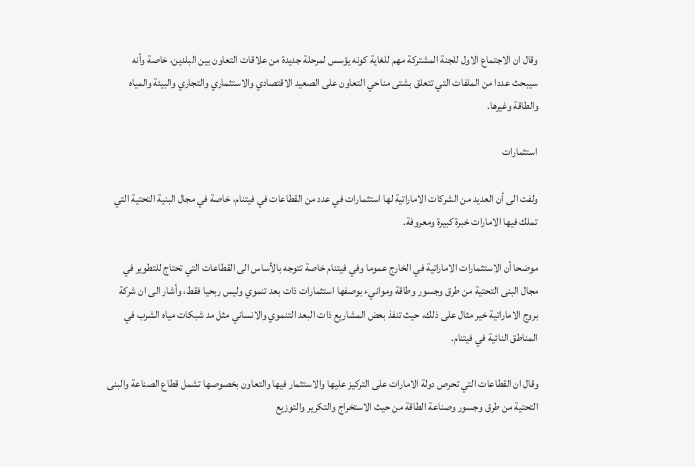وقال ان الاجتماع الاول للجنة المشتركة مهم للغاية كونه يؤسس لمرحلة جديدة من علاقات التعاون بين البلدين، خاصة وأنه سيبحث عددا من الملفات التي تتعلق بشتى مناحي التعاون على الصعيد الاقتصادي والاستثماري والتجاري والبيئة والمياه والطاقة وغيرها.

استثمارات

ولفت الى أن العديد من الشركات الاماراتية لها استثمارات في عدد من القطاعات في فيتنام، خاصة في مجال البنية التحتية التي تملك فيها الامارات خبرة كبيرة ومعروفة.

موضحا أن الاستثمارات الاماراتية في الخارج عموما وفي فيتنام خاصة تتوجه بالأساس الى القطاعات التي تحتاج للتطوير في مجال البنى التحتية من طرق وجسور وطاقة وموانيء بوصفها استثمارات ذات بعد تنموي وليس ربحيا فقط، وأشار الى ان شركة بروج الاماراتية خير مثال على ذلك، حيث تنفذ بعض المشاريع ذات البعد التنموي والانساني مثل مد شبكات مياه الشرب في المناطق النائية في فيتنام.

وقال ان القطاعات التي تحرص دولة الامارات على التركيز عليها والاستثمار فيها والتعاون بخصوصها تشمل قطاع الصناعة والبنى التحتية من طرق وجسور وصناعة الطاقة من حيث الاستخراج والتكرير والتوزيع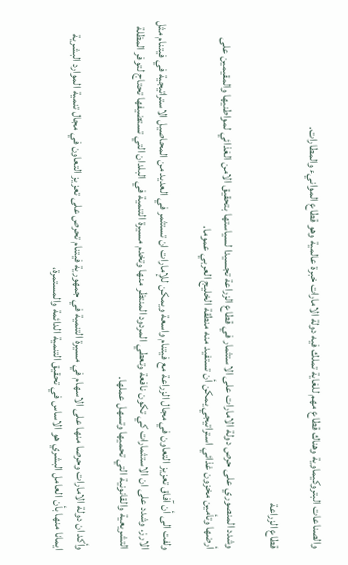والصناعات البتروكيماوية وهناك قطاع مهم للغاية تملك فيه دولة الامارات خبرة عالمية وهو قطاع الموانيء والمطارات.

قطاع الزراعة

وشدد المنصوري على حرص دولة الامارات على الاستثمار في قطاع الزراعة تجسيدا لسياستها بتحقيق الامن الغذائي لمواطنيها والمقيمين على أرضها وتأمين مخزون غذائي استراتيجي يمكن أن تستفيد منه منطقة الخليج العربي عموما.

ولفت الى أن آفاق تعزيز التعاون في مجال الزراعة مع فيتنام واسعة ويمكن للإمارات ان تستثمر في العديد من المحاصيل الاستراتيجية في فيتنام مثل الارز. وشدد على ان الاستثمارات كي تكون نافعة وتعطي المردود المنتظر منها وتخدم مسيرة التنمية في البلدان التي تستضيفها تحتاج لتوفر المظلة التشريعية والقانونية التي تحميها وتسهل عملها.

وأكد ان دولة الامارات وحرصا منها على الاسهام في مسيرة التنمية في جمهورية فيتنام تحرص على تعزيز التعاون في مجال تنمية الموارد البشرية ايمانا منها بأن العامل البشري هو الاساس في تحقيق التنمية الدائمة والمستمرة،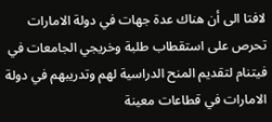لافتا الى أن هناك عدة جهات في دولة الامارات تحرص على استقطاب طلبة وخريجي الجامعات في فيتنام لتقديم المنح الدراسية لهم وتدريبهم في دولة الامارات في قطاعات معينة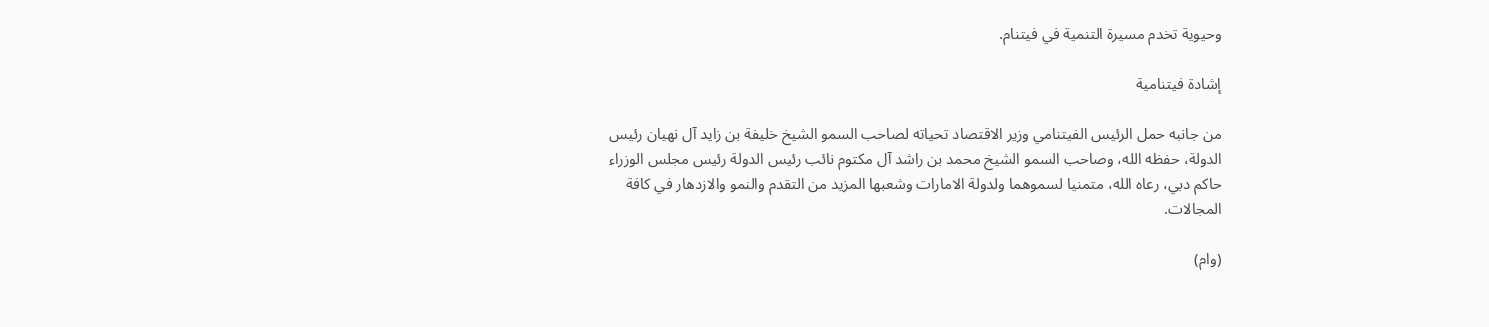وحيوية تخدم مسيرة التنمية في فيتنام.

إشادة فيتنامية

من جانبه حمل الرئيس الفيتنامي وزير الاقتصاد تحياته لصاحب السمو الشيخ خليفة بن زايد آل نهيان رئيس الدولة، حفظه الله، وصاحب السمو الشيخ محمد بن راشد آل مكتوم نائب رئيس الدولة رئيس مجلس الوزراء حاكم دبي، رعاه الله، متمنيا لسموهما ولدولة الامارات وشعبها المزيد من التقدم والنمو والازدهار في كافة المجالات.

(وام)